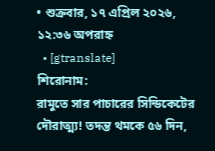• শুক্রবার, ১৭ এপ্রিল ২০২৬, ১২:৩৬ অপরাহ্ন
  • [gtranslate]
শিরোনাম:
রামুতে সার পাচারের সিন্ডিকেটের দৌরাত্ম্য! তদন্ত থমকে ৫৬ দিন,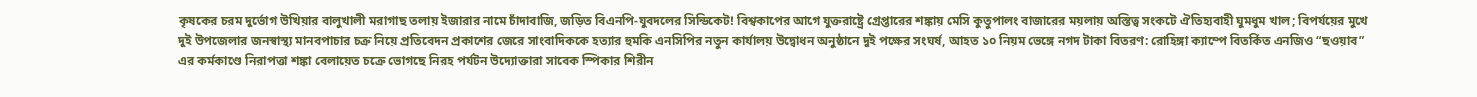কৃষকের চরম দুর্ভোগ উখিয়ার বালুখালী মরাগাছ তলায় ইজারার নামে চাঁদাবাজি, জড়িত বিএনপি-যুবদলের সিন্ডিকেট! বিশ্বকাপের আগে যুক্তরাষ্ট্রে গ্রেপ্তারের শঙ্কায় মেসি কুতুপালং বাজারের ময়লায় অস্তিত্ব সংকটে ঐতিহ্যবাহী ঘুমধুম খাল; বিপর্যয়ের মুখে দুই উপজেলার জনস্বাস্থ্য মানবপাচার চক্র নিয়ে প্রতিবেদন প্রকাশের জেরে সাংবাদিককে হত্যার হুমকি এনসিপির নতুন কার্যালয় উদ্বোধন অনুষ্ঠানে দুই পক্ষের সংঘর্ষ, আহত ১০ নিয়ম ভেঙ্গে নগদ টাকা বিতরণ: রোহিঙ্গা ক্যাম্পে বিতর্কিত এনজিও “ছওয়াব” এর কর্মকাণ্ডে নিরাপত্তা শঙ্কা বেলায়েত চক্রে ভোগছে নিরহ পর্যটন উদ্যোক্তারা সাবেক স্পিকার শিরীন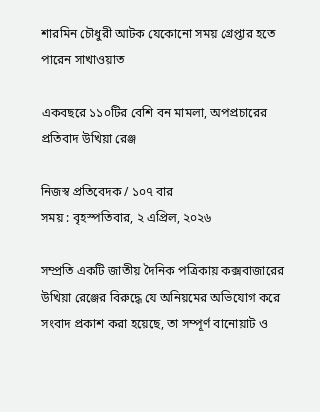শারমিন চৌধুরী আটক যেকোনো সময় গ্রেপ্তার হতে পারেন সাখাওয়াত

একবছরে ১১০টির বেশি বন মামলা, অপপ্রচারের প্রতিবাদ উখিয়া রেঞ্জ

নিজস্ব প্রতিবেদক / ১০৭ বার
সময় : বৃহস্পতিবার, ২ এপ্রিল, ২০২৬

সম্প্রতি একটি জাতীয় দৈনিক পত্রিকায় কক্সবাজারের উখিয়া রেঞ্জের বিরুদ্ধে যে অনিয়মের অভিযোগ করে সংবাদ প্রকাশ করা হয়েছে, তা সম্পূর্ণ বানোয়াট ও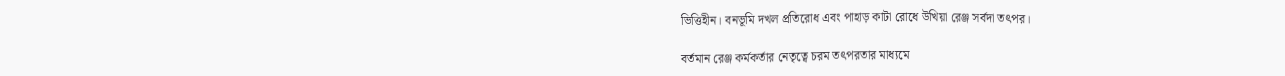ভিত্তিহীন। বনভূমি দখল প্রতিরোধ এবং পাহাড় কাটা রোধে উখিয়া রেঞ্জ সর্বদা তৎপর।

বর্তমান রেঞ্জ কর্মকর্তার নেতৃত্বে চরম তৎপরতার মাধ্যমে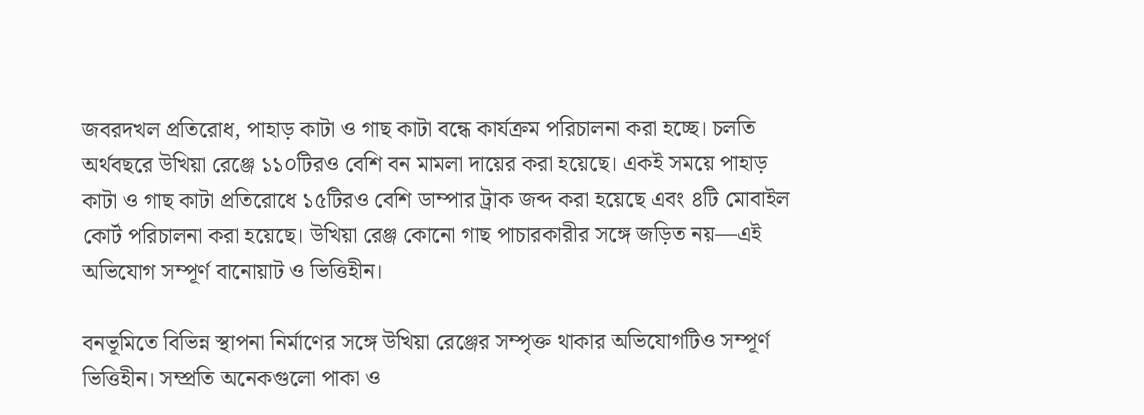জবরদখল প্রতিরোধ, পাহাড় কাটা ও গাছ কাটা বন্ধে কার্যক্রম পরিচালনা করা হচ্ছে। চলতি অর্থবছরে উখিয়া রেঞ্জে ১১০টিরও বেশি বন মামলা দায়ের করা হয়েছে। একই সময়ে পাহাড় কাটা ও গাছ কাটা প্রতিরোধে ১৫টিরও বেশি ডাম্পার ট্রাক জব্দ করা হয়েছে এবং ৪টি মোবাইল কোর্ট পরিচালনা করা হয়েছে। উখিয়া রেঞ্জ কোনো গাছ পাচারকারীর সঙ্গে জড়িত নয়—এই অভিযোগ সম্পূর্ণ বানোয়াট ও ভিত্তিহীন।

বনভূমিতে বিভিন্ন স্থাপনা নির্মাণের সঙ্গে উখিয়া রেঞ্জের সম্পৃক্ত থাকার অভিযোগটিও সম্পূর্ণ ভিত্তিহীন। সম্প্রতি অনেকগুলো পাকা ও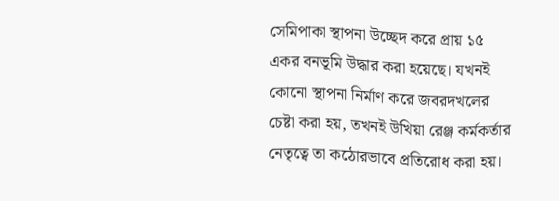সেমিপাকা স্থাপনা উচ্ছেদ করে প্রায় ১৫ একর বনভূমি উদ্ধার করা হয়েছে। যখনই কোনো স্থাপনা নির্মাণ করে জবরদখলের চেষ্টা করা হয়, তখনই উখিয়া রেঞ্জ কর্মকর্তার নেতৃত্বে তা কঠোরভাবে প্রতিরোধ করা হয়।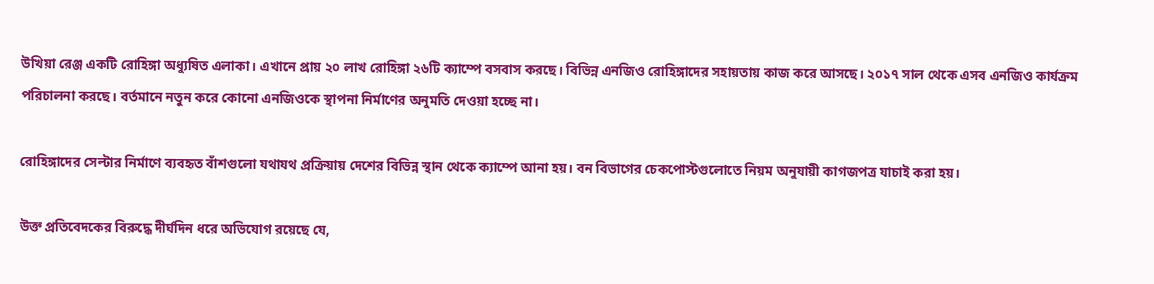উখিয়া রেঞ্জ একটি রোহিঙ্গা অধ্যুষিত এলাকা। এখানে প্রায় ২০ লাখ রোহিঙ্গা ২৬টি ক্যাম্পে বসবাস করছে। বিভিন্ন এনজিও রোহিঙ্গাদের সহায়তায় কাজ করে আসছে। ২০১৭ সাল থেকে এসব এনজিও কার্যক্রম পরিচালনা করছে। বর্তমানে নতুন করে কোনো এনজিওকে স্থাপনা নির্মাণের অনুমতি দেওয়া হচ্ছে না।

রোহিঙ্গাদের সেল্টার নির্মাণে ব্যবহৃত বাঁশগুলো যথাযথ প্রক্রিয়ায় দেশের বিভিন্ন স্থান থেকে ক্যাম্পে আনা হয়। বন বিভাগের চেকপোস্টগুলোতে নিয়ম অনুযায়ী কাগজপত্র যাচাই করা হয়।

উক্ত প্রতিবেদকের বিরুদ্ধে দীর্ঘদিন ধরে অভিযোগ রয়েছে যে,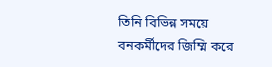তিনি বিভিন্ন সময়ে বনকর্মীদের জিম্মি করে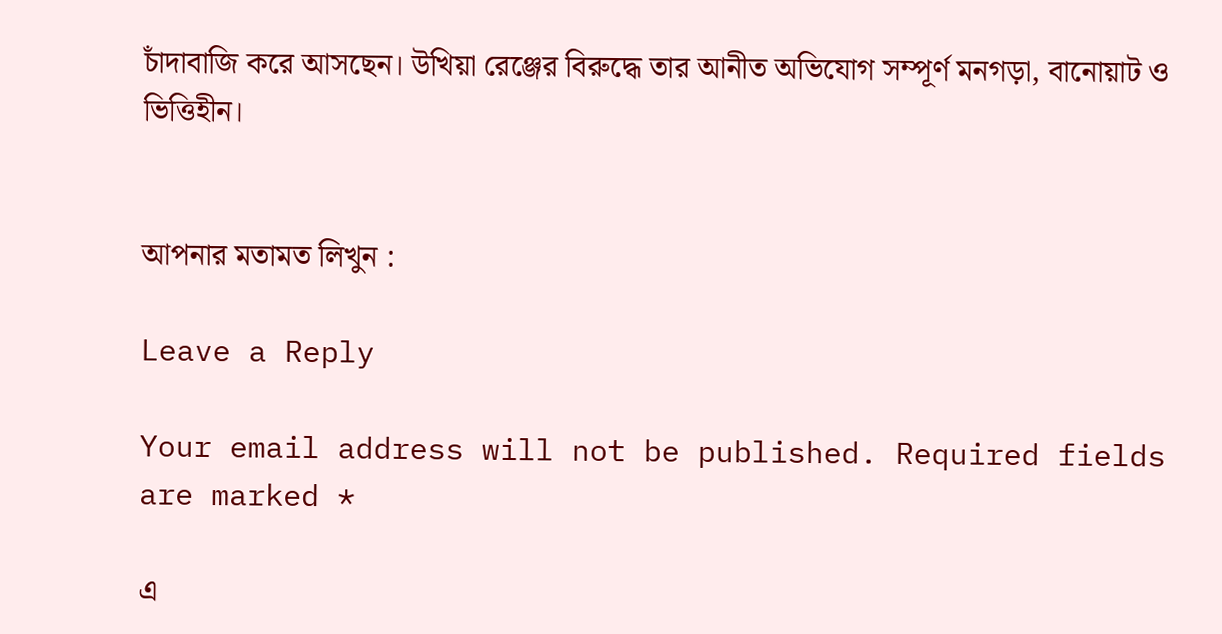চাঁদাবাজি করে আসছেন। উখিয়া রেঞ্জের বিরুদ্ধে তার আনীত অভিযোগ সম্পূর্ণ মনগড়া, বানোয়াট ও ভিত্তিহীন।


আপনার মতামত লিখুন :

Leave a Reply

Your email address will not be published. Required fields are marked *

এ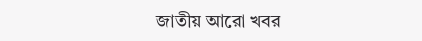জাতীয় আরো খবর